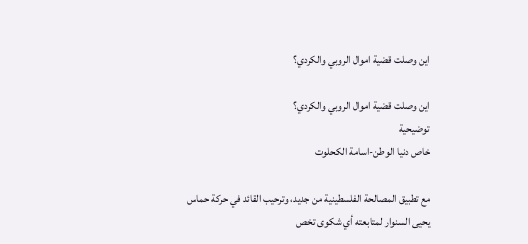اين وصلت قضية اموال الروبي والكردي؟

اين وصلت قضية اموال الروبي والكردي؟
توضيحية
خاص دنيا الوطن-اسامة الكحلوت

مع تطبيق المصالحة الفلسطينية من جديد، وترحيب القائد في حركة حماس يحيى السنوار لمتابعته أي شكوى تخص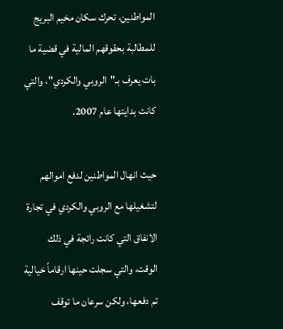المواطنين، تحرك سكان مخيم البريج للمطالبة بحقوقهم المالية في قضية ما بات يعرف بـ"الروبي والكردي"، والتي كانت بدايتها عام 2007.

حيث انهال المواطنين لدفع اموالهم لتشغيلها مع الروبي والكردي في تجارة الانفاق التي كانت رائجة في ذلك الوقت، والتي سجلت حينها ارقاماً خيالية تم دفعها، ولكن سرعان ما توقف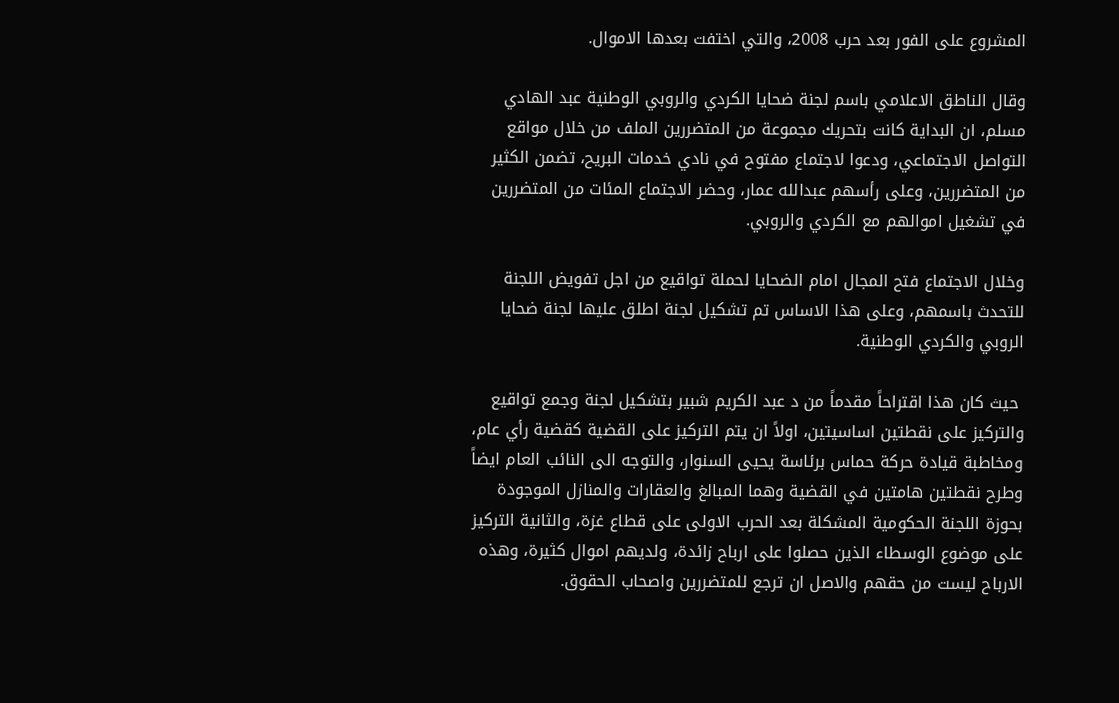المشروع على الفور بعد حرب 2008، والتي اختفت بعدها الاموال.

وقال الناطق الاعلامي باسم لجنة ضحايا الكردي والروبي الوطنية عبد الهادي مسلم، ان البداية كانت بتحريك مجموعة من المتضررين الملف من خلال مواقع التواصل الاجتماعي، ودعوا لاجتماع مفتوح في نادي خدمات البريح، تضمن الكثير من المتضررين، وعلى رأسهم عبدالله عمار، وحضر الاجتماع المئات من المتضررين في تشغيل اموالهم مع الكردي والروبي.

وخلال الاجتماع فتح المجال امام الضحايا لحملة تواقيع من اجل تفويض اللجنة للتحدث باسمهم، وعلى هذا الاساس تم تشكيل لجنة اطلق عليها لجنة ضحايا الروبي والكردي الوطنية.

 حيث كان هذا اقتراحاً مقدماً من د عبد الكريم شبير بتشكيل لجنة وجمع تواقيع والتركيز على نقطتين اساسيتين، اولاً ان يتم التركيز على القضية كقضية رأي عام، ومخاطبة قيادة حركة حماس برئاسة يحيى السنوار، والتوجه الى النائب العام ايضاً وطرح نقطتين هامتين في القضية وهما المبالغ والعقارات والمنازل الموجودة بحوزة اللجنة الحكومية المشكلة بعد الحرب الاولى على قطاع غزة، والثانية التركيز على موضوع الوسطاء الذين حصلوا على ارباح زائدة، ولديهم اموال كثيرة، وهذه الارباح ليست من حقهم والاصل ان ترجع للمتضررين واصحاب الحقوق.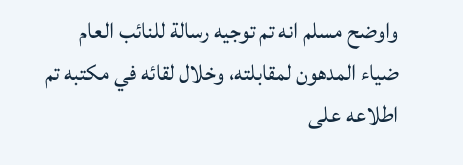واوضح مسلم انه تم توجيه رسالة للنائب العام ضياء المدهون لمقابلته، وخلال لقائه في مكتبه تم اطلاعه على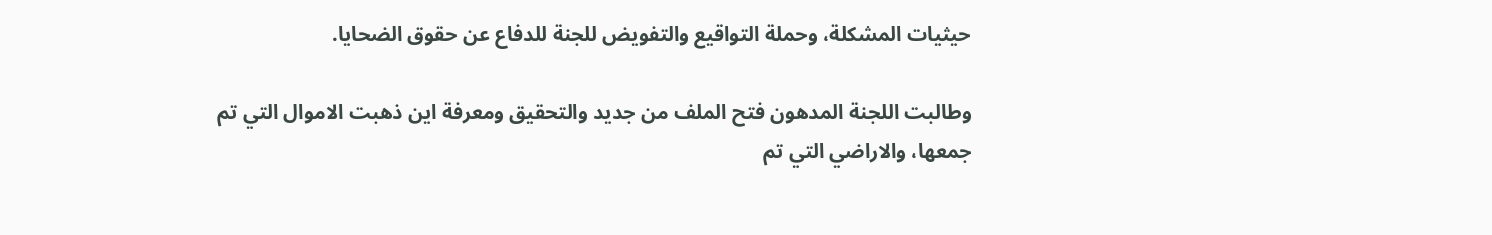حيثيات المشكلة، وحملة التواقيع والتفويض للجنة للدفاع عن حقوق الضحايا.

وطالبت اللجنة المدهون فتح الملف من جديد والتحقيق ومعرفة اين ذهبت الاموال التي تم جمعها، والاراضي التي تم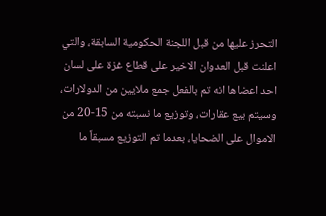التحرز عليها من قبل اللجنة الحكومية السابقة، والتي اعلنت قبل العدوان الاخير على قطاع غزة على لسان احد اعضاها انه تم بالفعل جمع ملايين من الدولارات، وسيتم بيع عقارات، وتوزيع ما نسبته من 15-20 من الاموال على الضحايا، بعدما تم التوزيع مسبقاً ما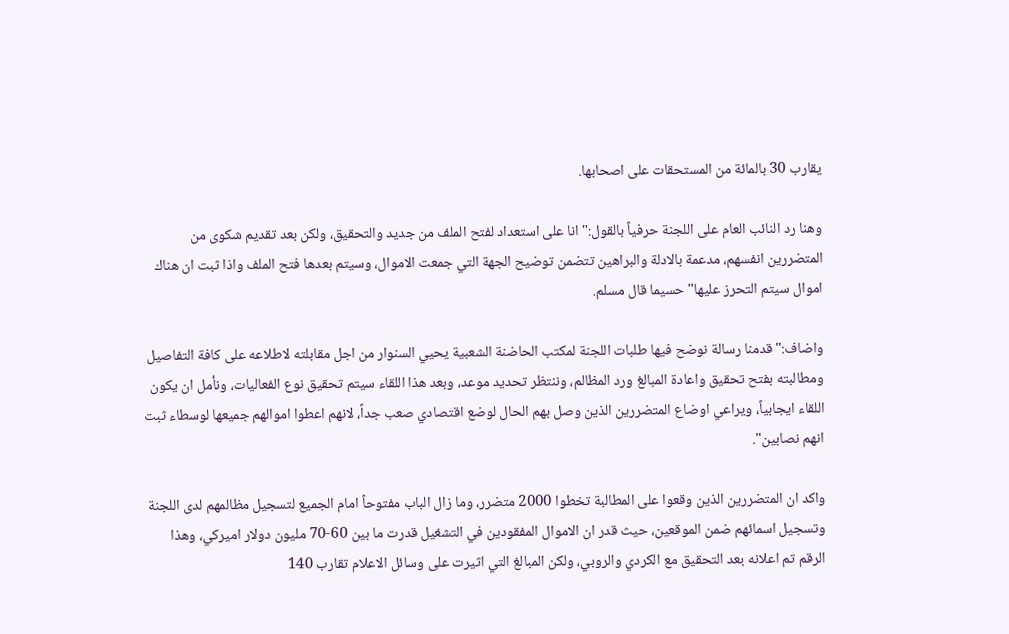يقارب 30 بالمائة من المستحقات على اصحابها.

وهنا رد النائب العام على اللجنة حرفياً بالقول:" انا على استعداد لفتح الملف من جديد والتحقيق، ولكن بعد تقديم شكوى من المتضررين انفسهم، مدعمة بالادلة والبراهين تتضمن توضيح الجهة التي جمعت الاموال، وسيتم بعدها فتح الملف واذا ثبت ان هناك اموال سيتم التحرز عليها" حسيما قال مسلم.

واضاف:" قدمنا رسالة نوضح فيها طلبات اللجنة لمكتب الحاضنة الشعبية يحيي السنوار من اجل مقابلته لاطلاعه على كافة التفاصيل ومطالبته بفتح تحقيق واعادة المبالغ ورد المظالم، وننتظر تحديد موعد، وبعد هذا اللقاء سيتم تحقيق نوع الفعاليات، ونأمل ان يكون اللقاء ايجابياً، ويراعي اوضاع المتضررين الذين وصل بهم الحال لوضع اقتصادي صعب جداً، لانهم اعطوا اموالهم جميعها لوسطاء ثبت انهم نصابين".

واكد ان المتضررين الذين وقعوا على المطالبة تخطوا 2000 متضرر، وما زال الباب مفتوحاً امام الجميع لتسجيل مظالمهم لدى اللجنة وتسجيل اسمائهم ضمن الموقعين، حيث قدر ان الاموال المفقودين في التشغيل قدرت ما بين 60-70 مليون دولار اميركي، وهذا الرقم تم اعلانه بعد التحقيق مع الكردي والروبي، ولكن المبالغ التي اثيرت على وسائل الاعلام تقارب 140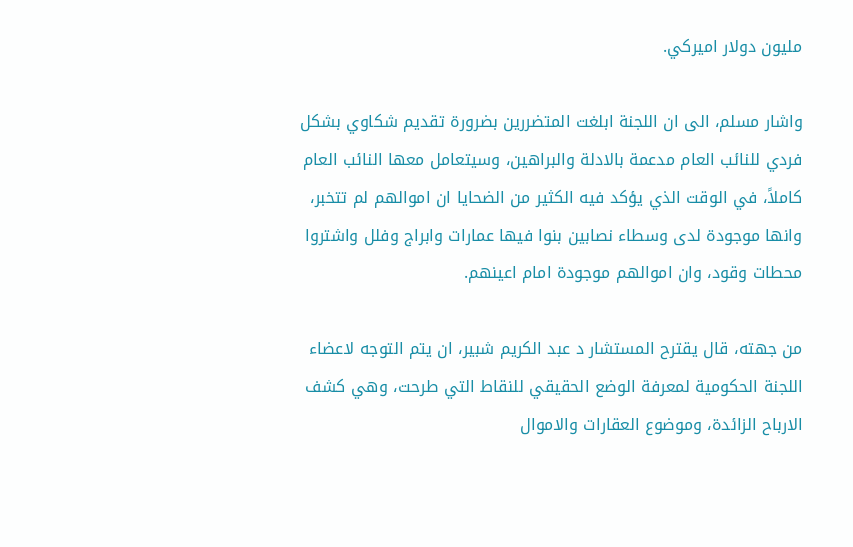مليون دولار اميركي.

واشار مسلم، الى ان اللجنة ابلغت المتضررين بضرورة تقديم شكاوي بشكل فردي للنائب العام مدعمة بالادلة والبراهين، وسيتعامل معها النائب العام كاملاً، في الوقت الذي يؤكد فيه الكثير من الضحايا ان اموالهم لم تتخبر، وانها موجودة لدى وسطاء نصابين بنوا فيها عمارات وابراج وفلل واشتروا محطات وقود، وان اموالهم موجودة امام اعينهم.

من جهته، قال يقترح المستشار د عبد الكريم شبير، ان يتم التوجه لاعضاء اللجنة الحكومية لمعرفة الوضع الحقيقي للنقاط التي طرحت، وهي كشف الارباح الزائدة، وموضوع العقارات والاموال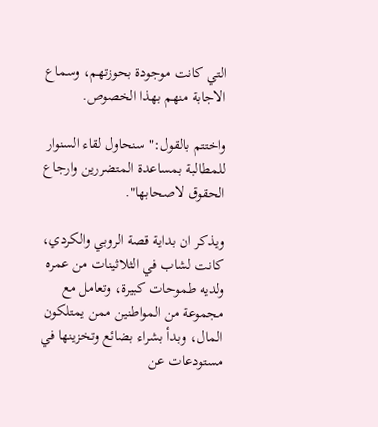التي كانت موجودة بحوزتهم، وسماع الاجابة منهم بهذا الخصوص.

واختتم بالقول:" سنحاول لقاء السنوار للمطالبة بمساعدة المتضررين وارجاع الحقوق لاصحابها".

ويذكر ان بداية قصة الروبي والكردي، كانت لشاب في الثلاثينات من عمره ولديه طموحات كبيرة، وتعامل مع مجموعة من المواطنين ممن يمتلكون المال، وبدأ بشراء بضائع وتخزينها في مستودعات عن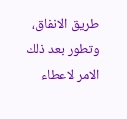طريق الانفاق، وتطور بعد ذلك الامر لاعطاء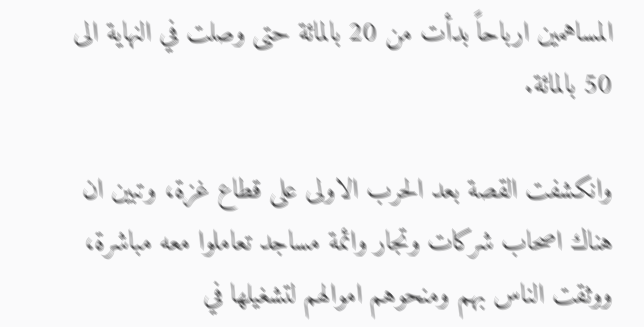المساهمين ارباحاً بدأت من 20 بالمائة حتى وصلت في النهاية الى 50 بالمائة.

وانكشفت القصة بعد الحرب الاولى على قطاع غزة، وتبين ان هناك اصحاب شركات وتجار وائمة مساجد تعاملوا معه مباشرة، ووثقت الناس بهم ومنحوهم اموالهم لتشغيلها في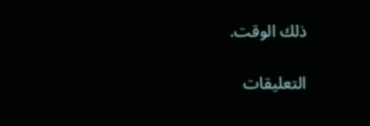ذلك الوقت.

التعليقات